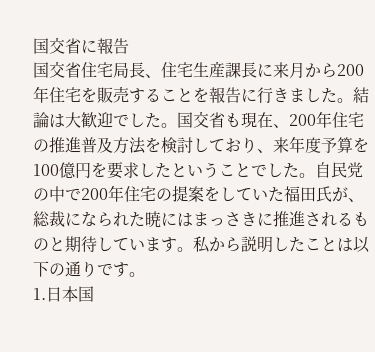国交省に報告
国交省住宅局長、住宅生産課長に来月から200年住宅を販売することを報告に行きました。結論は大歓迎でした。国交省も現在、200年住宅の推進普及方法を検討しており、来年度予算を100億円を要求したということでした。自民党の中で200年住宅の提案をしていた福田氏が、総裁になられた暁にはまっさきに推進されるものと期待しています。私から説明したことは以下の通りです。
1.日本国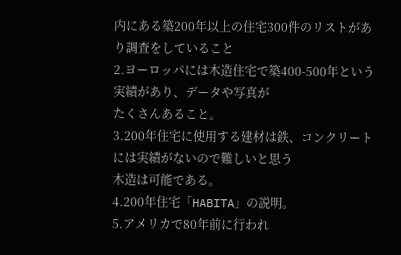内にある築200年以上の住宅300件のリストがあり調査をしていること
2.ヨーロッパには木造住宅で築400-500年という実績があり、データや写真が
たくさんあること。
3.200年住宅に使用する建材は鉄、コンクリートには実績がないので難しいと思う
木造は可能である。
4.200年住宅「HABITA」の説明。
5.アメリカで80年前に行われ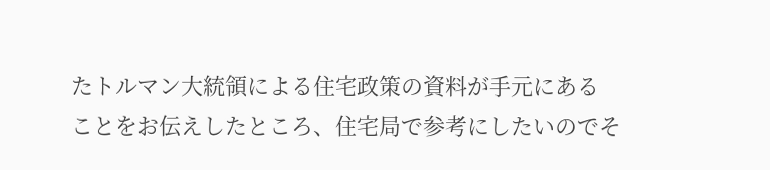たトルマン大統領による住宅政策の資料が手元にある
ことをお伝えしたところ、住宅局で参考にしたいのでそ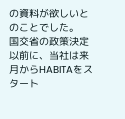の資料が欲しいとのことでした。
国交省の政策決定以前に、当社は来月からHABITAをスタート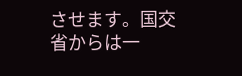させます。国交省からは一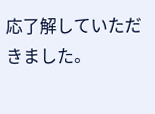応了解していただきました。